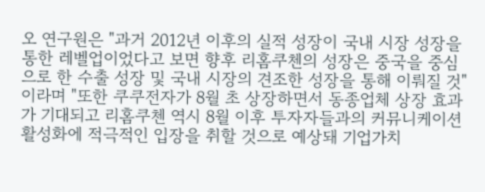오 연구원은 "과거 2012년 이후의 실적 성장이 국내 시장 성장을 통한 레벨업이었다고 보면 향후 리홈쿠첸의 성장은 중국을 중심으로 한 수출 성장 및 국내 시장의 견조한 성장을 통해 이뤄질 것"이라며 "또한 쿠쿠전자가 8월 초 상장하면서 동종업체 상장 효과가 기대되고 리홈쿠첸 역시 8월 이후 투자자들과의 커뮤니케이션 활성화에 적극적인 입장을 취할 것으로 예상돼 기업가치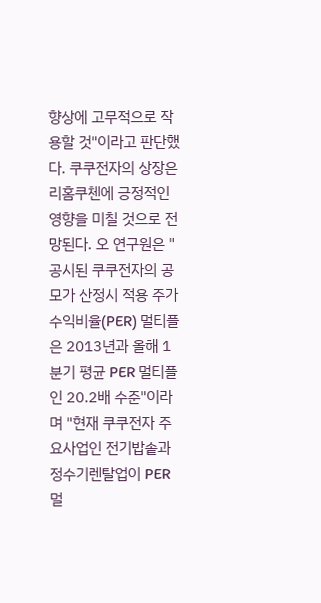향상에 고무적으로 작용할 것"이라고 판단했다. 쿠쿠전자의 상장은 리홈쿠첸에 긍정적인 영향을 미칠 것으로 전망된다. 오 연구원은 "공시된 쿠쿠전자의 공모가 산정시 적용 주가수익비율(PER) 멀티플은 2013년과 올해 1분기 평균 PER 멀티플인 20.2배 수준"이라며 "현재 쿠쿠전자 주요사업인 전기밥솥과 정수기렌탈업이 PER 멀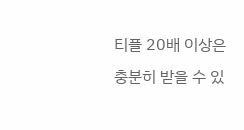티플 20배 이상은 충분히 받을 수 있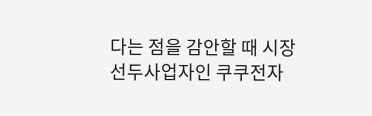다는 점을 감안할 때 시장 선두사업자인 쿠쿠전자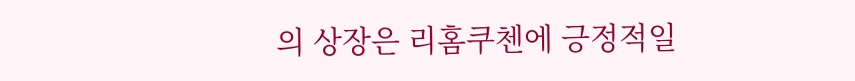의 상장은 리홈쿠첸에 긍정적일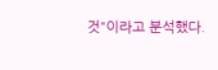것"이라고 분석했다.